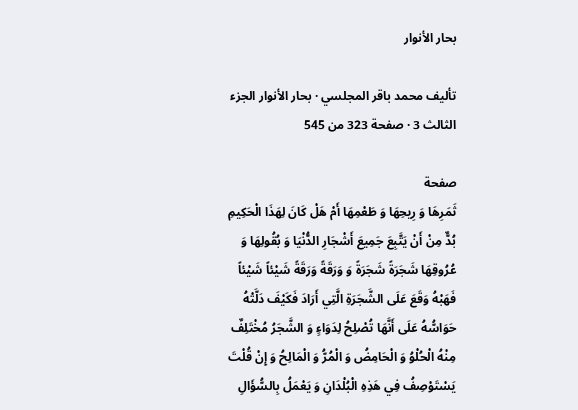بحار الأنوار

تأليف محمد باقر المجلسي · بحار الأنوار الجزء الثالث 3 · صفحة 323 من 545

صفحة
ثَمَرِهَا وَ رِيحِهَا وَ طَعْمِهَا أَمْ هَلْ كَانَ لِهَذَا الْحَكِيمِ بُدٌّ مِنْ أَنْ يَتَّبِعَ جَمِيعَ أَشْجَارِ الدُّنْيَا وَ بُقُولِهَا وَ عُرُوقِهَا شَجَرَةً شَجَرَةً وَ وَرَقَةً وَرَقَةً شَيْئاً شَيْئاً فَهَبْهُ وَقَعَ عَلَى الشَّجَرَةِ الَّتِي أَرَادَ فَكَيْفَ دَلَّتْهُ حَوَاسُّهُ عَلَى أَنَّهَا تُصْلِحُ لِدَوَاءٍ وَ الشَّجَرُ مُخْتَلِفٌ مِنْهُ الْحُلْوُ وَ الْحَامِضُ وَ الْمُرُّ وَ الْمَالِحُ وَ إِنْ قُلْتَ يَسْتَوْصِفُ فِي هَذِهِ الْبُلْدَانِ وَ يَعْمَلُ بِالسُّؤَالِ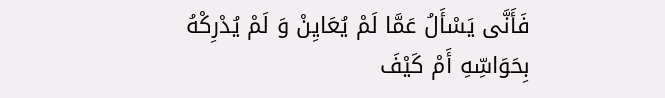فَأَنَّى يَسْأَلُ عَمَّا لَمْ يُعَايِنْ وَ لَمْ يُدْرِكْهُ بِحَوَاسِّهِ أَمْ كَيْفَ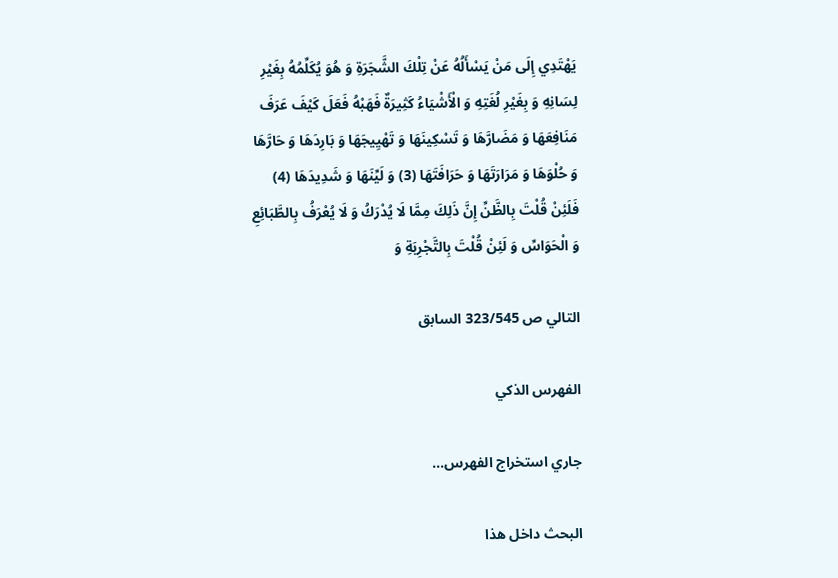يَهْتَدِي إِلَى مَنْ يَسْأَلُهُ عَنْ تِلْكَ الشَّجَرَةِ وَ هُوَ يُكَلِّمُهُ بِغَيْرِ لِسَانِهِ وَ بِغَيْرِ لُغَتِهِ وَ الْأَشْيَاءُ كَثِيرَةٌ فَهَبْهُ فَعَلَ كَيْفَ عَرَفَ مَنَافِعَهَا وَ مَضَارَّهَا وَ تَسْكِينَهَا وَ تَهْيِيجَهَا وَ بَارِدَهَا وَ حَارَّهَا وَ حُلْوَهَا وَ مَرَارَتَهَا وَ حَرَافَتَهَا (3) وَ لَيِّنَهَا وَ شَدِيدَهَا (4) فَلَئِنْ قُلْتَ بِالظَّنِّ إِنَّ ذَلِكَ مِمَّا لَا يُدْرَكُ وَ لَا يُعْرَفُ بِالطَّبَائِعِ وَ الْحَوَاسِّ وَ لَئِنْ قُلْتَ بِالتَّجْرِبَةِ وَ

التالي ص 323/545 السابق

الفهرس الذكي

جاري استخراج الفهرس...

البحث داخل هذا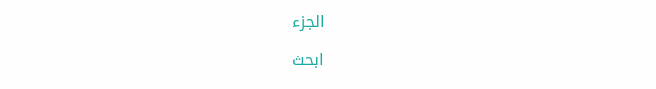الجزء

ابحث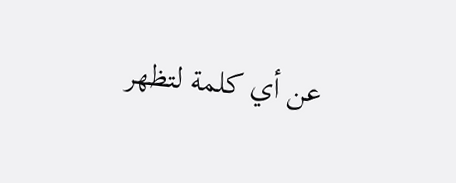عن أي كلمة لتظهر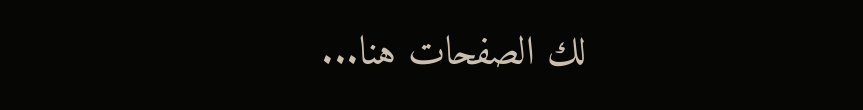لك الصفحات هنا...